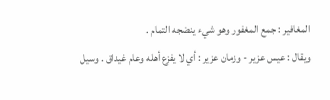المغافير : جمع المغفور وهو شيء ينضجه التمام .
ويقال : عيس عزير - وزمان عزير : أي لا يفزع أهله وعام غيداق . وسيل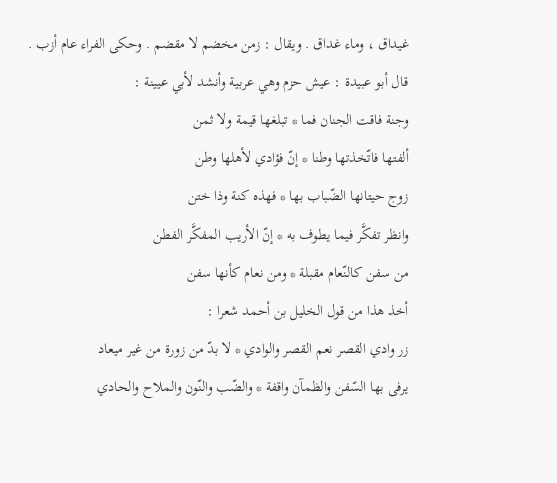غيداق ، وماء غداق . ويقال : زمن مخضم لا مقضم . وحكى الفراء عام أزب .
قال أبو عبيدة : عيش حزم وهي عربية وأنشد لأبي عيينة :
وجنة فاقت الجنان فما * تبلغها قيمة ولا ثمن
ألفتها فاتّخذتها وطنا * إنّ فؤادي لأهلها وطن
زوج حيتانها الضّباب بها * فهذه كنة وذا ختن
وانظر تفكَّر فيما يطوف به * إنّ الأريب المفكَّر الفطن
من سفن كالنّعام مقبلة * ومن نعام كأنها سفن
أخذ هذا من قول الخليل بن أحمد شعرا :
زر وادي القصر نعم القصر والوادي * لا بدّ من زورة من غير ميعاد
يرفى بها السّفن والظمآن واقفة * والضّب والنّون والملاح والحادي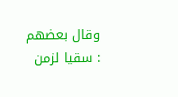وقال بعضهم : سقيا لزمن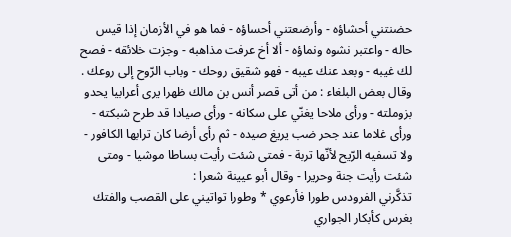حضنتني أحشاؤه - وأرضعتني أحساؤه - فما هو في الأزمان إذا قيس حاله - واعتبر نشوه ونماؤه - ألا أخ عرفت مذاهبه - وجزت خلائقه - فصح لك غيبه - وبعد عنك عيبه - فهو شقيق روحك - وباب الرّوح إلى روعك .
وقال بعض البلغاء : من أتى قصر أنس بن مالك ظهرا يرى أعرابيا يحدو بزوملته - ورأى ملاحا يغنّي على سكانه - ورأى صيادا قد طرح شبكته - ورأى غلاما عند جحر ضب يريغ صيده - ثم رأى أرضا كان ترابها الكافور - ولا تسفيه الرّيح لأنّها تربة - فمتى شئت رأيت بساطا موشيا - ومتى شئت رأيت جنة وحريرا - وقال أبو عيينة شعرا :
تذكَّرني الفرودس طورا فأرعوي * وطورا تواتيني على القصب والفتك
بغرس كأبكار الجواري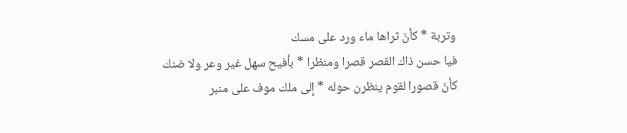وتربة * كأنّ ثراها ماء ورد على مسك
فيا حسن ذاك القصر قصرا ومنظرا * بأفيح سهل غير وعر ولا ضنك
كأنّ قصورا لقوم ينظرن حوله * إلى ملك موف على منبر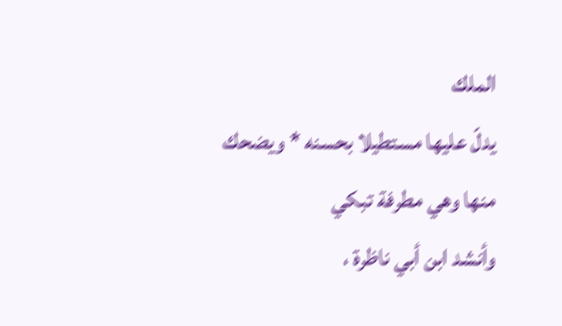الملك
يدلّ عليها مستطيلا بحسنه * ويضحك منها وهي مطرفة تبكي
وأنشد ابن أبي ناظرة ،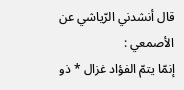قال أنشدني الرّياشي عن الأصمعي :
إنمّا يتمّ الفؤاد غزال * ذو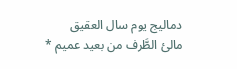دماليج يوم سال العقيق
مالئ الطَّرف من بعيد عميم *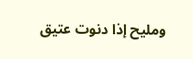ومليح إذا دنوت عتيق